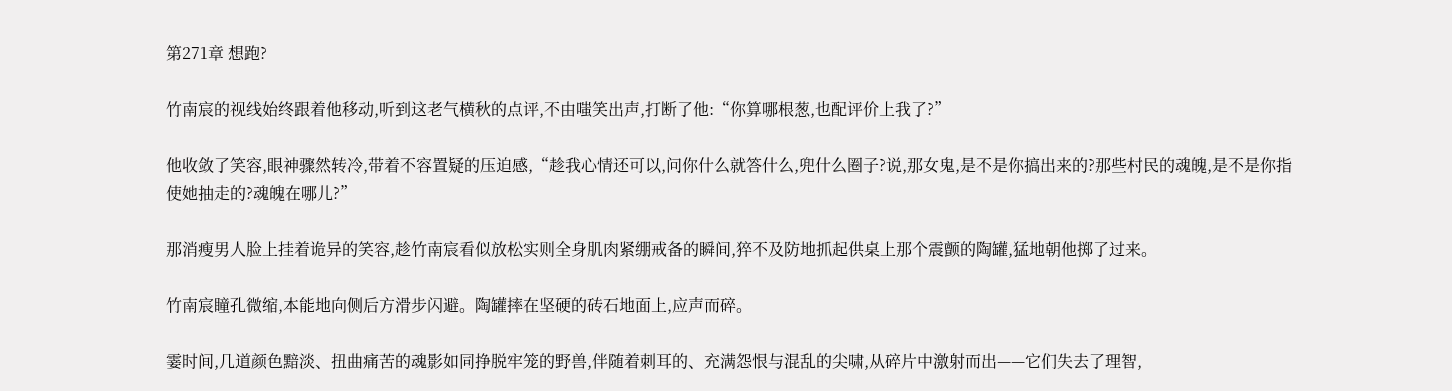第271章 想跑?

竹南宸的视线始终跟着他移动,听到这老气横秋的点评,不由嗤笑出声,打断了他:“你算哪根葱,也配评价上我了?”

他收敛了笑容,眼神骤然转冷,带着不容置疑的压迫感,“趁我心情还可以,问你什么就答什么,兜什么圈子?说,那女鬼,是不是你搞出来的?那些村民的魂魄,是不是你指使她抽走的?魂魄在哪儿?”

那消瘦男人脸上挂着诡异的笑容,趁竹南宸看似放松实则全身肌肉紧绷戒备的瞬间,猝不及防地抓起供桌上那个震颤的陶罐,猛地朝他掷了过来。

竹南宸瞳孔微缩,本能地向侧后方滑步闪避。陶罐摔在坚硬的砖石地面上,应声而碎。

霎时间,几道颜色黯淡、扭曲痛苦的魂影如同挣脱牢笼的野兽,伴随着刺耳的、充满怨恨与混乱的尖啸,从碎片中激射而出——它们失去了理智,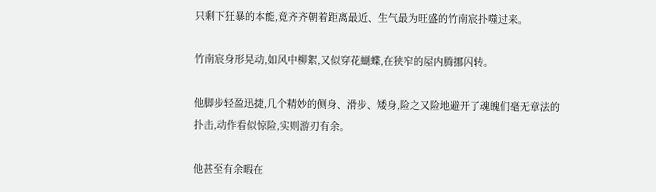只剩下狂暴的本能,竟齐齐朝着距离最近、生气最为旺盛的竹南宸扑噬过来。

竹南宸身形晃动,如风中柳絮,又似穿花蝴蝶,在狭窄的屋内腾挪闪转。

他脚步轻盈迅捷,几个精妙的侧身、滑步、矮身,险之又险地避开了魂魄们毫无章法的扑击,动作看似惊险,实则游刃有余。

他甚至有余暇在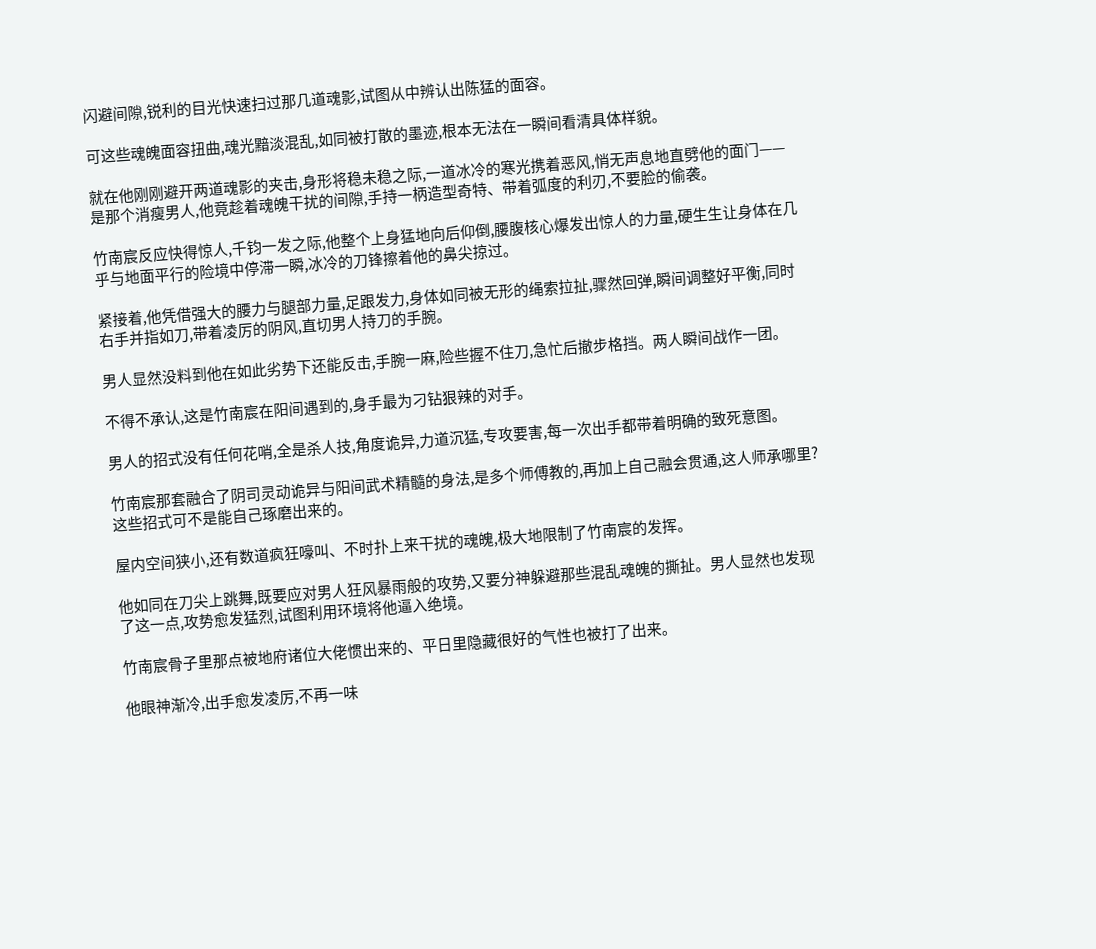闪避间隙,锐利的目光快速扫过那几道魂影,试图从中辨认出陈猛的面容。

可这些魂魄面容扭曲,魂光黯淡混乱,如同被打散的墨迹,根本无法在一瞬间看清具体样貌。

就在他刚刚避开两道魂影的夹击,身形将稳未稳之际,一道冰冷的寒光携着恶风,悄无声息地直劈他的面门——是那个消瘦男人,他竟趁着魂魄干扰的间隙,手持一柄造型奇特、带着弧度的利刃,不要脸的偷袭。

竹南宸反应快得惊人,千钧一发之际,他整个上身猛地向后仰倒,腰腹核心爆发出惊人的力量,硬生生让身体在几乎与地面平行的险境中停滞一瞬,冰冷的刀锋擦着他的鼻尖掠过。

紧接着,他凭借强大的腰力与腿部力量,足跟发力,身体如同被无形的绳索拉扯,骤然回弹,瞬间调整好平衡,同时右手并指如刀,带着凌厉的阴风,直切男人持刀的手腕。

男人显然没料到他在如此劣势下还能反击,手腕一麻,险些握不住刀,急忙后撤步格挡。两人瞬间战作一团。

不得不承认,这是竹南宸在阳间遇到的,身手最为刁钻狠辣的对手。

男人的招式没有任何花哨,全是杀人技,角度诡异,力道沉猛,专攻要害,每一次出手都带着明确的致死意图。

竹南宸那套融合了阴司灵动诡异与阳间武术精髓的身法,是多个师傅教的,再加上自己融会贯通,这人师承哪里?这些招式可不是能自己琢磨出来的。

屋内空间狭小,还有数道疯狂嚎叫、不时扑上来干扰的魂魄,极大地限制了竹南宸的发挥。

他如同在刀尖上跳舞,既要应对男人狂风暴雨般的攻势,又要分神躲避那些混乱魂魄的撕扯。男人显然也发现了这一点,攻势愈发猛烈,试图利用环境将他逼入绝境。

竹南宸骨子里那点被地府诸位大佬惯出来的、平日里隐藏很好的气性也被打了出来。

他眼神渐冷,出手愈发凌厉,不再一味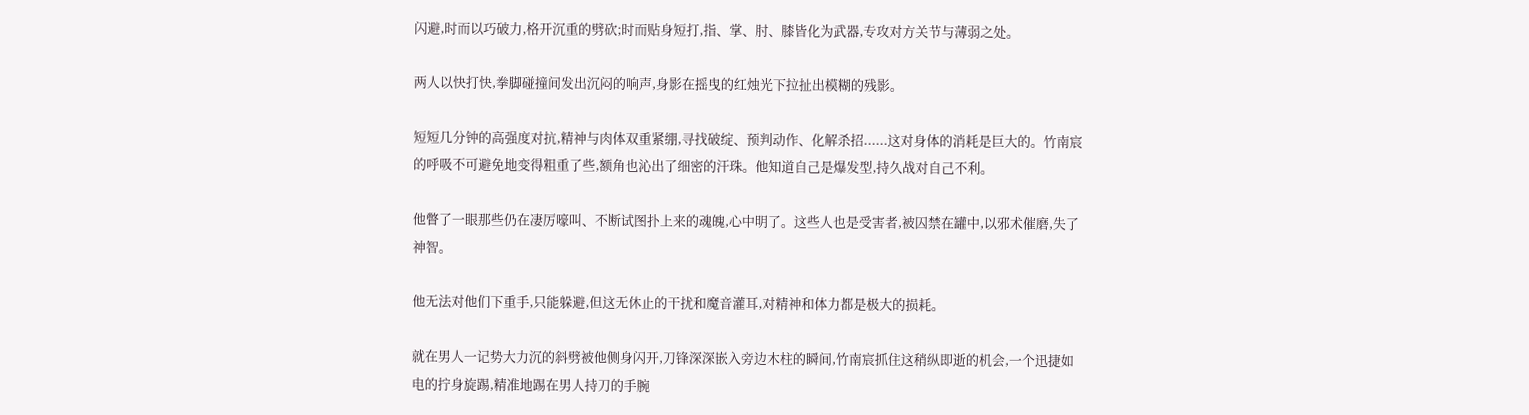闪避,时而以巧破力,格开沉重的劈砍;时而贴身短打,指、掌、肘、膝皆化为武器,专攻对方关节与薄弱之处。

两人以快打快,拳脚碰撞间发出沉闷的响声,身影在摇曳的红烛光下拉扯出模糊的残影。

短短几分钟的高强度对抗,精神与肉体双重紧绷,寻找破绽、预判动作、化解杀招......这对身体的消耗是巨大的。竹南宸的呼吸不可避免地变得粗重了些,额角也沁出了细密的汗珠。他知道自己是爆发型,持久战对自己不利。

他瞥了一眼那些仍在凄厉嚎叫、不断试图扑上来的魂魄,心中明了。这些人也是受害者,被囚禁在罐中,以邪术催磨,失了神智。

他无法对他们下重手,只能躲避,但这无休止的干扰和魔音灌耳,对精神和体力都是极大的损耗。

就在男人一记势大力沉的斜劈被他侧身闪开,刀锋深深嵌入旁边木柱的瞬间,竹南宸抓住这稍纵即逝的机会,一个迅捷如电的拧身旋踢,精准地踢在男人持刀的手腕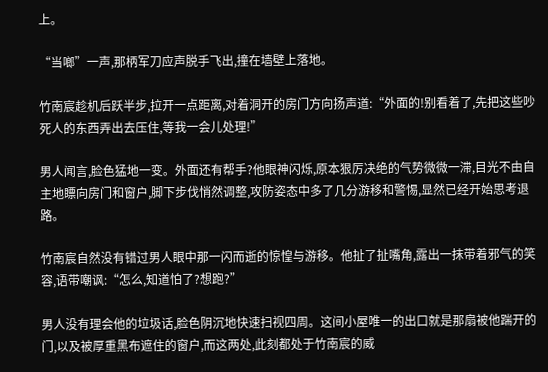上。

“当啷”一声,那柄军刀应声脱手飞出,撞在墙壁上落地。

竹南宸趁机后跃半步,拉开一点距离,对着洞开的房门方向扬声道:“外面的!别看着了,先把这些吵死人的东西弄出去压住,等我一会儿处理!”

男人闻言,脸色猛地一变。外面还有帮手?他眼神闪烁,原本狠厉决绝的气势微微一滞,目光不由自主地瞟向房门和窗户,脚下步伐悄然调整,攻防姿态中多了几分游移和警惕,显然已经开始思考退路。

竹南宸自然没有错过男人眼中那一闪而逝的惊惶与游移。他扯了扯嘴角,露出一抹带着邪气的笑容,语带嘲讽:“怎么,知道怕了?想跑?”

男人没有理会他的垃圾话,脸色阴沉地快速扫视四周。这间小屋唯一的出口就是那扇被他踹开的门,以及被厚重黑布遮住的窗户,而这两处,此刻都处于竹南宸的威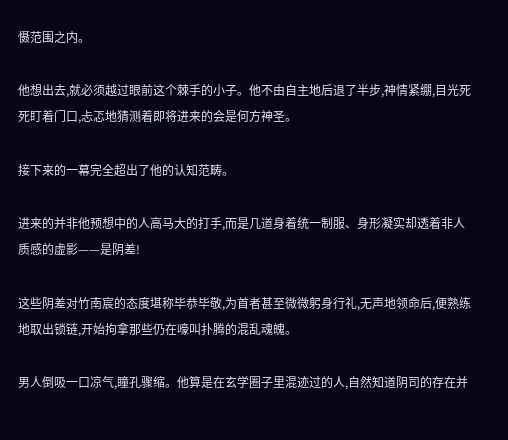慑范围之内。

他想出去,就必须越过眼前这个棘手的小子。他不由自主地后退了半步,神情紧绷,目光死死盯着门口,忐忑地猜测着即将进来的会是何方神圣。

接下来的一幕完全超出了他的认知范畴。

进来的并非他预想中的人高马大的打手,而是几道身着统一制服、身形凝实却透着非人质感的虚影——是阴差!

这些阴差对竹南宸的态度堪称毕恭毕敬,为首者甚至微微躬身行礼,无声地领命后,便熟练地取出锁链,开始拘拿那些仍在嚎叫扑腾的混乱魂魄。

男人倒吸一口凉气,瞳孔骤缩。他算是在玄学圈子里混迹过的人,自然知道阴司的存在并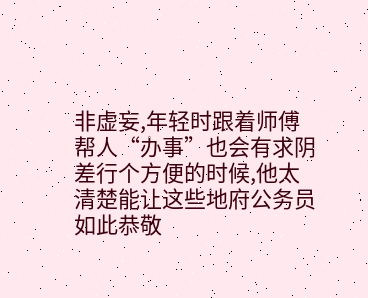非虚妄,年轻时跟着师傅帮人“办事”也会有求阴差行个方便的时候,他太清楚能让这些地府公务员如此恭敬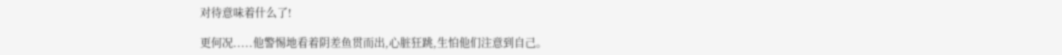对待意味着什么了!

更何况.....他警惕地看着阴差鱼贯而出,心脏狂跳,生怕他们注意到自己。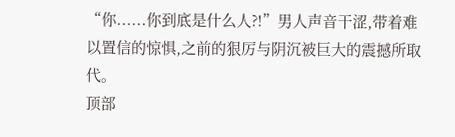“你......你到底是什么人?!”男人声音干涩,带着难以置信的惊惧,之前的狠厉与阴沉被巨大的震撼所取代。
顶部